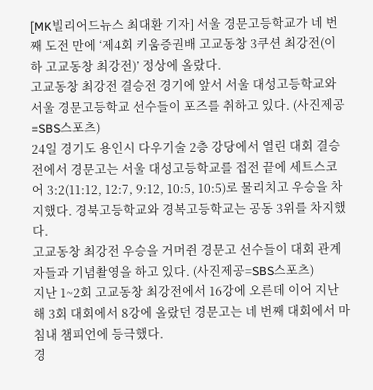[MK빌리어드뉴스 최대환 기자] 서울 경문고등학교가 네 번째 도전 만에 ‘제4회 키움증권배 고교동창 3쿠션 최강전(이하 고교동창 최강전)’ 정상에 올랐다.
고교동창 최강전 결승전 경기에 앞서 서울 대성고등학교와 서울 경문고등학교 선수들이 포즈를 취하고 있다. (사진제공=SBS스포츠)
24일 경기도 용인시 다우기술 2층 강당에서 열린 대회 결승전에서 경문고는 서울 대성고등학교를 접전 끝에 세트스코어 3:2(11:12, 12:7, 9:12, 10:5, 10:5)로 물리치고 우승을 차지했다. 경북고등학교와 경복고등학교는 공동 3위를 차지했다.
고교동창 최강전 우승을 거머쥔 경문고 선수들이 대회 관계자들과 기념촬영을 하고 있다. (사진제공=SBS스포츠)
지난 1~2회 고교동창 최강전에서 16강에 오른데 이어 지난해 3회 대회에서 8강에 올랐던 경문고는 네 번째 대회에서 마침내 챔피언에 등극했다.
경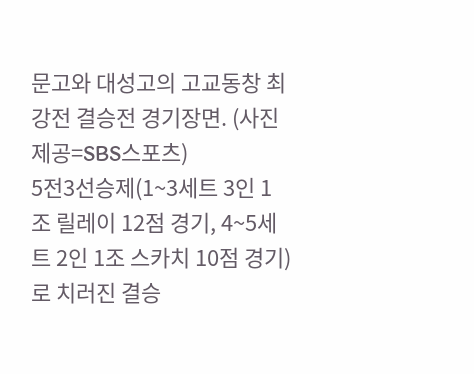문고와 대성고의 고교동창 최강전 결승전 경기장면. (사진제공=SBS스포츠)
5전3선승제(1~3세트 3인 1조 릴레이 12점 경기, 4~5세트 2인 1조 스카치 10점 경기)로 치러진 결승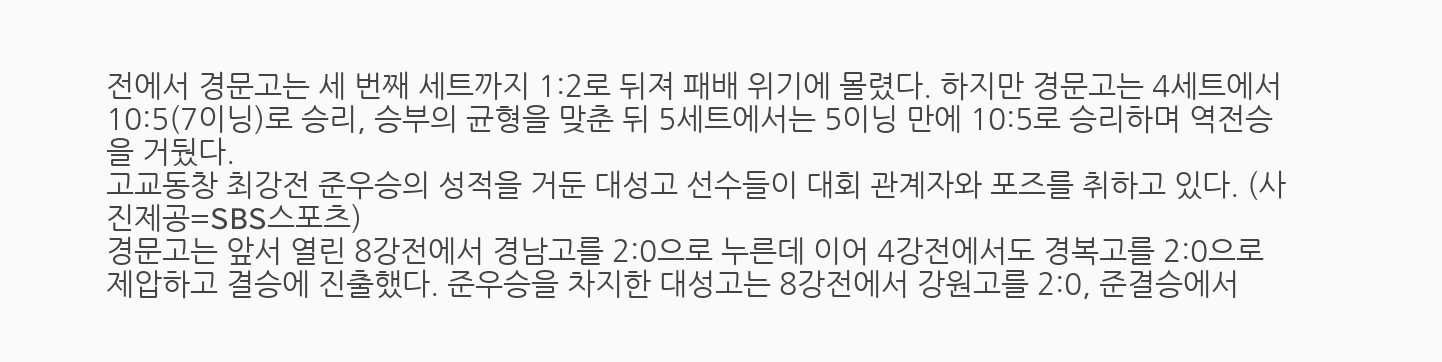전에서 경문고는 세 번째 세트까지 1:2로 뒤져 패배 위기에 몰렸다. 하지만 경문고는 4세트에서 10:5(7이닝)로 승리, 승부의 균형을 맞춘 뒤 5세트에서는 5이닝 만에 10:5로 승리하며 역전승을 거뒀다.
고교동창 최강전 준우승의 성적을 거둔 대성고 선수들이 대회 관계자와 포즈를 취하고 있다. (사진제공=SBS스포츠)
경문고는 앞서 열린 8강전에서 경남고를 2:0으로 누른데 이어 4강전에서도 경복고를 2:0으로 제압하고 결승에 진출했다. 준우승을 차지한 대성고는 8강전에서 강원고를 2:0, 준결승에서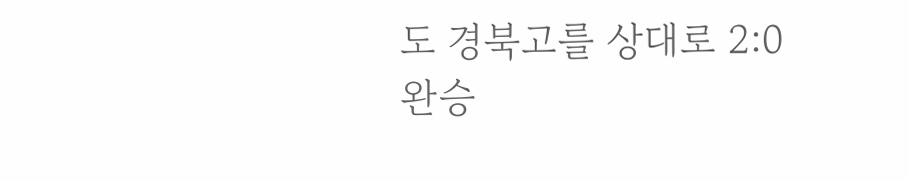도 경북고를 상대로 2:0 완승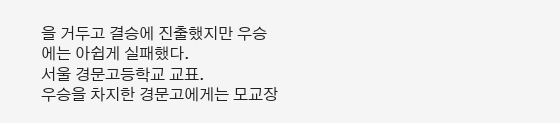을 거두고 결승에 진출했지만 우승에는 아쉽게 실패했다.
서울 경문고등학교 교표.
우승을 차지한 경문고에게는 모교장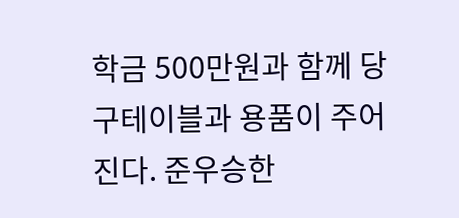학금 500만원과 함께 당구테이블과 용품이 주어진다. 준우승한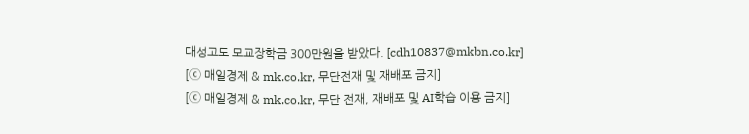대성고도 모교장학금 300만원을 받았다. [cdh10837@mkbn.co.kr]
[ⓒ 매일경제 & mk.co.kr, 무단전재 및 재배포 금지]
[ⓒ 매일경제 & mk.co.kr, 무단 전재, 재배포 및 AI학습 이용 금지]